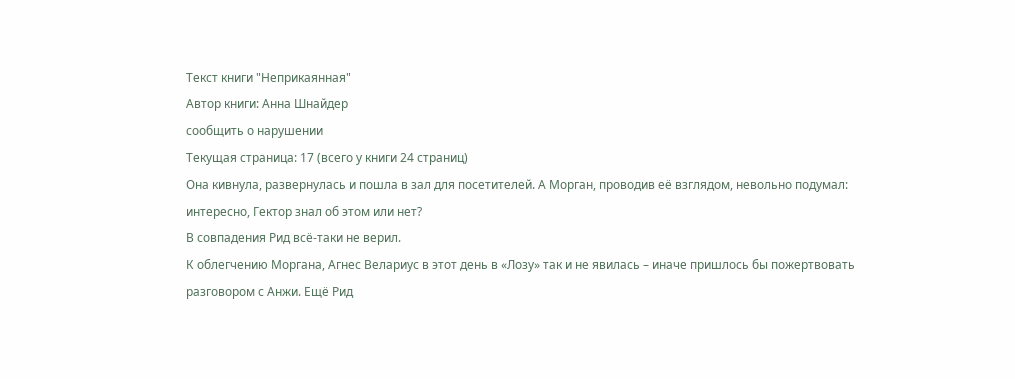Текст книги "Неприкаянная"
Автор книги: Анна Шнайдер
сообщить о нарушении
Текущая страница: 17 (всего у книги 24 страниц)
Она кивнула, развернулась и пошла в зал для посетителей. А Морган, проводив её взглядом, невольно подумал: интересно, Гектор знал об этом или нет?
В совпадения Рид всё-таки не верил.
К облегчению Моргана, Агнес Велариус в этот день в «Лозу» так и не явилась – иначе пришлось бы пожертвовать разговором с Анжи. Ещё Рид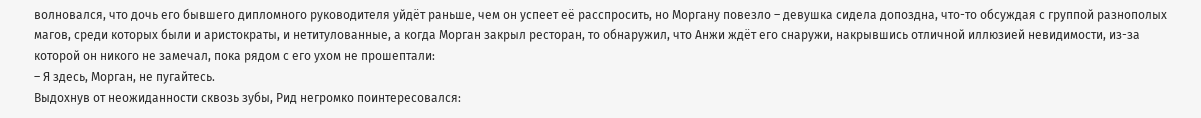волновался, что дочь его бывшего дипломного руководителя уйдёт раньше, чем он успеет её расспросить, но Моргану повезло – девушка сидела допоздна, что-то обсуждая с группой разнополых магов, среди которых были и аристократы, и нетитулованные, а когда Морган закрыл ресторан, то обнаружил, что Анжи ждёт его снаружи, накрывшись отличной иллюзией невидимости, из-за которой он никого не замечал, пока рядом с его ухом не прошептали:
– Я здесь, Морган, не пугайтесь.
Выдохнув от неожиданности сквозь зубы, Рид негромко поинтересовался: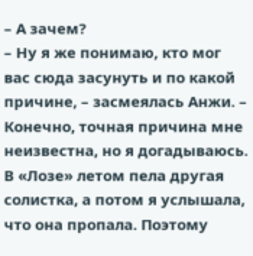– А зачем?
– Ну я же понимаю, кто мог вас сюда засунуть и по какой причине, – засмеялась Анжи. – Конечно, точная причина мне неизвестна, но я догадываюсь. В «Лозе» летом пела другая солистка, а потом я услышала, что она пропала. Поэтому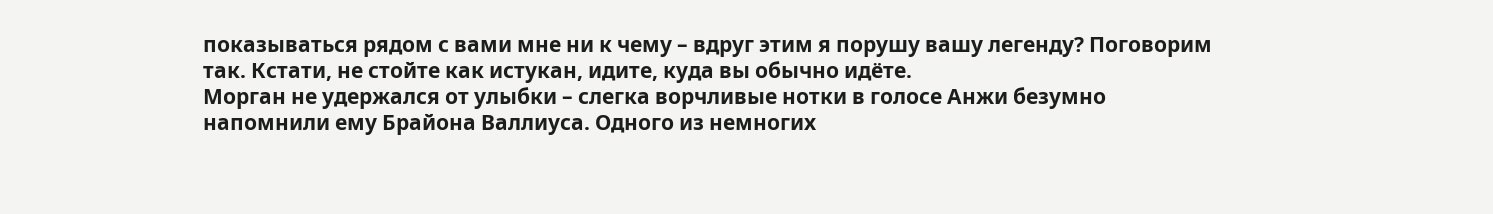показываться рядом с вами мне ни к чему – вдруг этим я порушу вашу легенду? Поговорим так. Кстати, не стойте как истукан, идите, куда вы обычно идёте.
Морган не удержался от улыбки – слегка ворчливые нотки в голосе Анжи безумно напомнили ему Брайона Валлиуса. Одного из немногих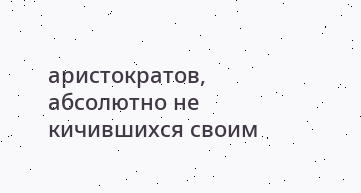аристократов, абсолютно не кичившихся своим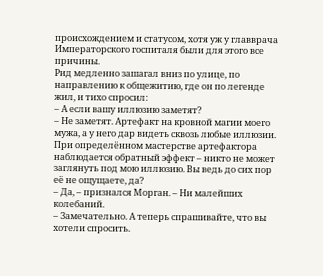происхождением и статусом, хотя уж у главврача Императорского госпиталя были для этого все причины.
Рид медленно зашагал вниз по улице, по направлению к общежитию, где он по легенде жил, и тихо спросил:
– А если вашу иллюзию заметят?
– Не заметят. Артефакт на кровной магии моего мужа, а у него дар видеть сквозь любые иллюзии. При определённом мастерстве артефактора наблюдается обратный эффект – никто не может заглянуть под мою иллюзию. Вы ведь до сих пор её не ощущаете, да?
– Да, – признался Морган. – Ни малейших колебаний.
– Замечательно. А теперь спрашивайте, что вы хотели спросить.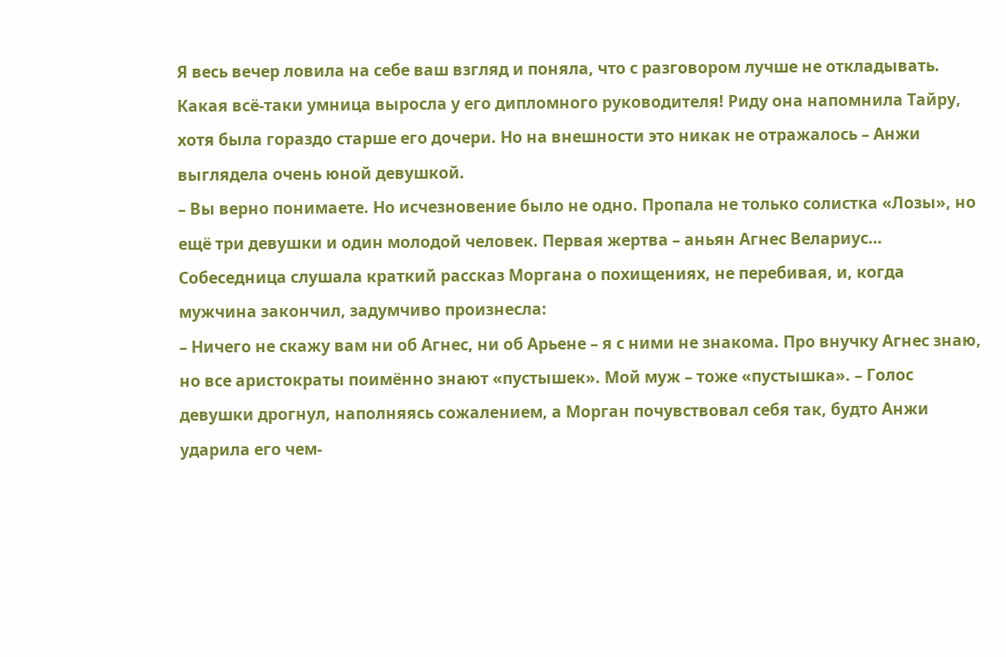Я весь вечер ловила на себе ваш взгляд и поняла, что с разговором лучше не откладывать.
Какая всё-таки умница выросла у его дипломного руководителя! Риду она напомнила Тайру, хотя была гораздо старше его дочери. Но на внешности это никак не отражалось – Анжи выглядела очень юной девушкой.
– Вы верно понимаете. Но исчезновение было не одно. Пропала не только солистка «Лозы», но ещё три девушки и один молодой человек. Первая жертва – аньян Агнес Велариус…
Собеседница слушала краткий рассказ Моргана о похищениях, не перебивая, и, когда мужчина закончил, задумчиво произнесла:
– Ничего не скажу вам ни об Агнес, ни об Арьене – я с ними не знакома. Про внучку Агнес знаю, но все аристократы поимённо знают «пустышек». Мой муж – тоже «пустышка». – Голос девушки дрогнул, наполняясь сожалением, а Морган почувствовал себя так, будто Анжи ударила его чем-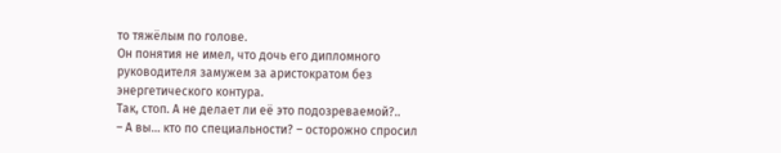то тяжёлым по голове.
Он понятия не имел, что дочь его дипломного руководителя замужем за аристократом без энергетического контура.
Так, стоп. А не делает ли её это подозреваемой?..
– А вы… кто по специальности? – осторожно спросил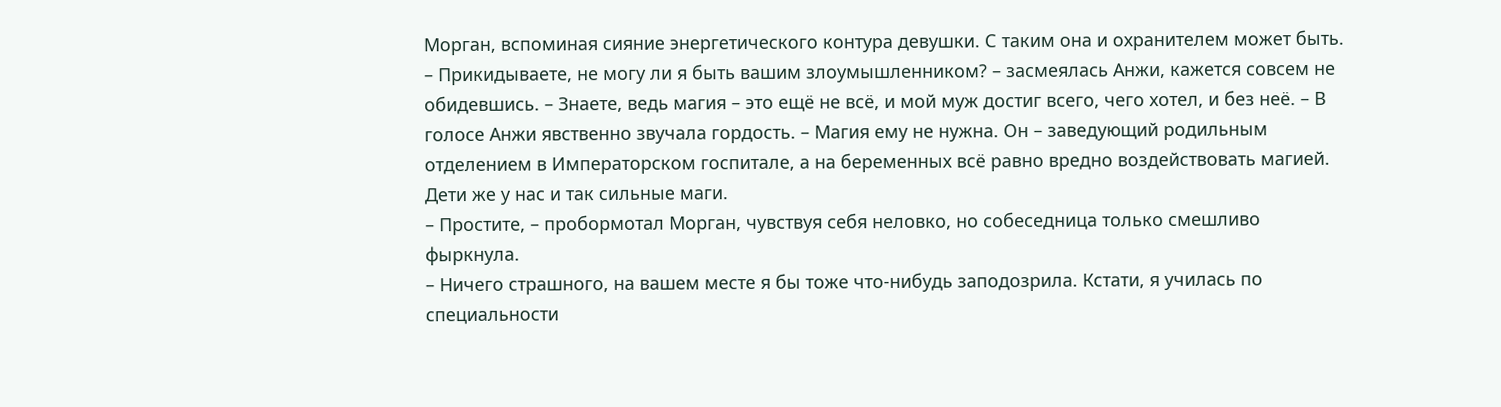Морган, вспоминая сияние энергетического контура девушки. С таким она и охранителем может быть.
– Прикидываете, не могу ли я быть вашим злоумышленником? – засмеялась Анжи, кажется совсем не обидевшись. – Знаете, ведь магия – это ещё не всё, и мой муж достиг всего, чего хотел, и без неё. – В голосе Анжи явственно звучала гордость. – Магия ему не нужна. Он – заведующий родильным отделением в Императорском госпитале, а на беременных всё равно вредно воздействовать магией. Дети же у нас и так сильные маги.
– Простите, – пробормотал Морган, чувствуя себя неловко, но собеседница только смешливо фыркнула.
– Ничего страшного, на вашем месте я бы тоже что-нибудь заподозрила. Кстати, я училась по специальности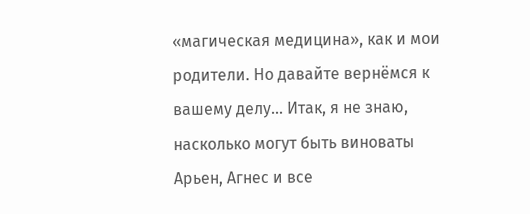«магическая медицина», как и мои родители. Но давайте вернёмся к вашему делу… Итак, я не знаю, насколько могут быть виноваты Арьен, Агнес и все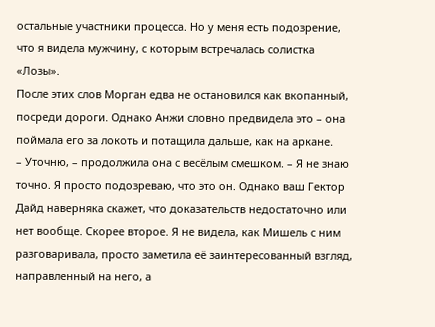остальные участники процесса. Но у меня есть подозрение, что я видела мужчину, с которым встречалась солистка «Лозы».
После этих слов Морган едва не остановился как вкопанный, посреди дороги. Однако Анжи словно предвидела это – она поймала его за локоть и потащила дальше, как на аркане.
– Уточню, – продолжила она с весёлым смешком. – Я не знаю точно. Я просто подозреваю, что это он. Однако ваш Гектор Дайд наверняка скажет, что доказательств недостаточно или нет вообще. Скорее второе. Я не видела, как Мишель с ним разговаривала, просто заметила её заинтересованный взгляд, направленный на него, а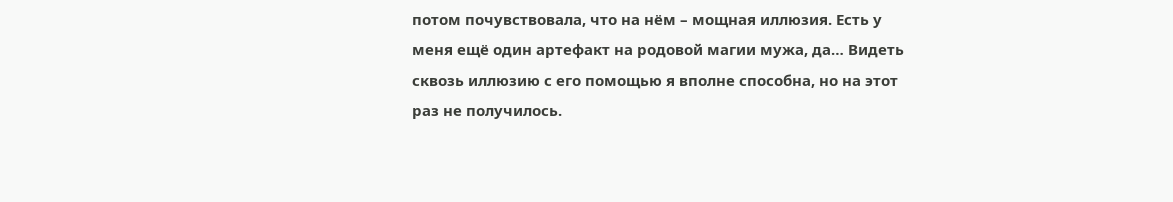потом почувствовала, что на нём – мощная иллюзия. Есть у меня ещё один артефакт на родовой магии мужа, да… Видеть сквозь иллюзию с его помощью я вполне способна, но на этот раз не получилось.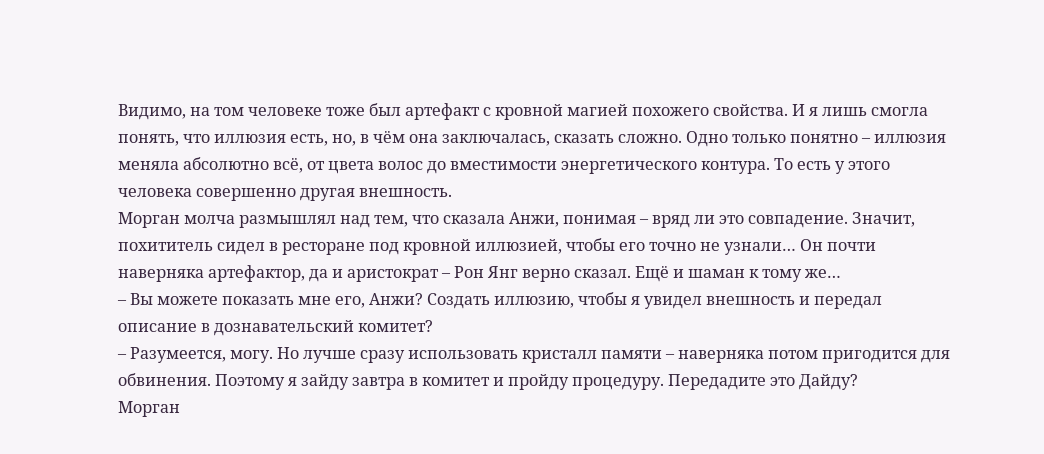Видимо, на том человеке тоже был артефакт с кровной магией похожего свойства. И я лишь смогла понять, что иллюзия есть, но, в чём она заключалась, сказать сложно. Одно только понятно – иллюзия меняла абсолютно всё, от цвета волос до вместимости энергетического контура. То есть у этого человека совершенно другая внешность.
Морган молча размышлял над тем, что сказала Анжи, понимая – вряд ли это совпадение. Значит, похититель сидел в ресторане под кровной иллюзией, чтобы его точно не узнали… Он почти наверняка артефактор, да и аристократ – Рон Янг верно сказал. Ещё и шаман к тому же…
– Вы можете показать мне его, Анжи? Создать иллюзию, чтобы я увидел внешность и передал описание в дознавательский комитет?
– Разумеется, могу. Но лучше сразу использовать кристалл памяти – наверняка потом пригодится для обвинения. Поэтому я зайду завтра в комитет и пройду процедуру. Передадите это Дайду?
Морган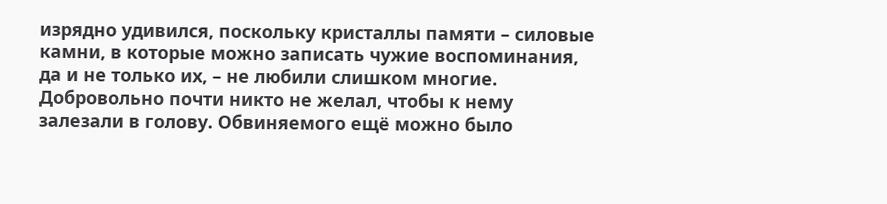изрядно удивился, поскольку кристаллы памяти – силовые камни, в которые можно записать чужие воспоминания, да и не только их, – не любили слишком многие. Добровольно почти никто не желал, чтобы к нему залезали в голову. Обвиняемого ещё можно было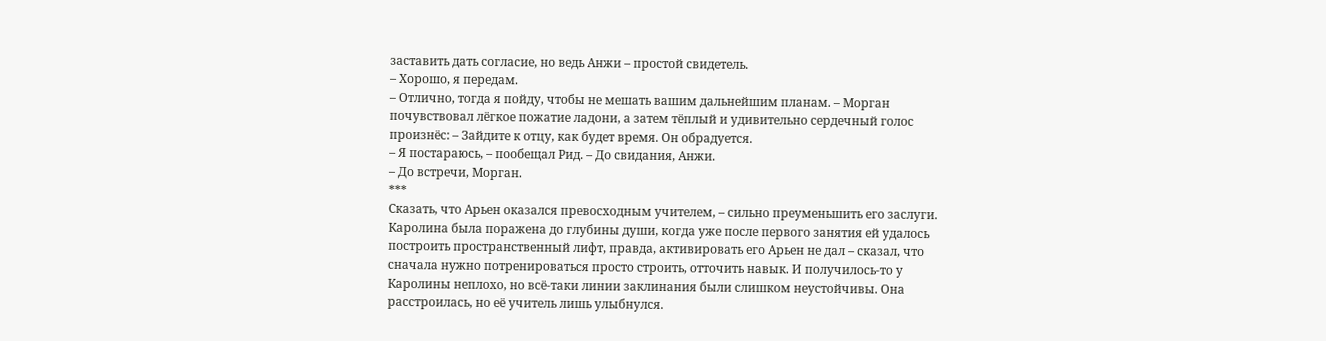заставить дать согласие, но ведь Анжи – простой свидетель.
– Хорошо, я передам.
– Отлично, тогда я пойду, чтобы не мешать вашим дальнейшим планам. – Морган почувствовал лёгкое пожатие ладони, а затем тёплый и удивительно сердечный голос произнёс: – Зайдите к отцу, как будет время. Он обрадуется.
– Я постараюсь, – пообещал Рид. – До свидания, Анжи.
– До встречи, Морган.
***
Сказать, что Арьен оказался превосходным учителем, – сильно преуменьшить его заслуги. Каролина была поражена до глубины души, когда уже после первого занятия ей удалось построить пространственный лифт, правда, активировать его Арьен не дал – сказал, что сначала нужно потренироваться просто строить, отточить навык. И получилось-то у Каролины неплохо, но всё-таки линии заклинания были слишком неустойчивы. Она расстроилась, но её учитель лишь улыбнулся.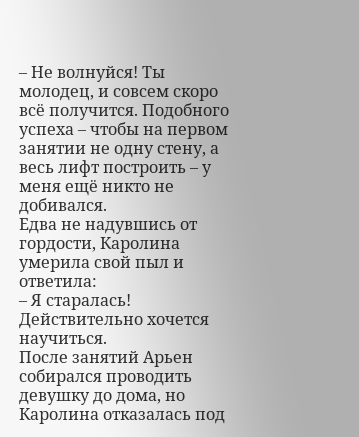– Не волнуйся! Ты молодец, и совсем скоро всё получится. Подобного успеха – чтобы на первом занятии не одну стену, а весь лифт построить – у меня ещё никто не добивался.
Едва не надувшись от гордости, Каролина умерила свой пыл и ответила:
– Я старалась! Действительно хочется научиться.
После занятий Арьен собирался проводить девушку до дома, но Каролина отказалась под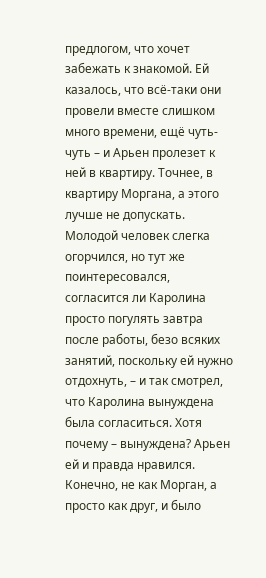предлогом, что хочет забежать к знакомой. Ей казалось, что всё-таки они провели вместе слишком много времени, ещё чуть-чуть – и Арьен пролезет к ней в квартиру. Точнее, в квартиру Моргана, а этого лучше не допускать.
Молодой человек слегка огорчился, но тут же поинтересовался, согласится ли Каролина просто погулять завтра после работы, безо всяких занятий, поскольку ей нужно отдохнуть, – и так смотрел, что Каролина вынуждена была согласиться. Хотя почему – вынуждена? Арьен ей и правда нравился. Конечно, не как Морган, а просто как друг, и было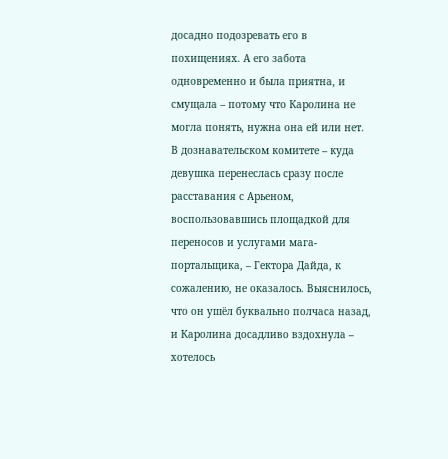досадно подозревать его в похищениях. А его забота одновременно и была приятна, и смущала – потому что Каролина не могла понять, нужна она ей или нет.
В дознавательском комитете – куда девушка перенеслась сразу после расставания с Арьеном, воспользовавшись площадкой для переносов и услугами мага-портальщика, – Гектора Дайда, к сожалению, не оказалось. Выяснилось, что он ушёл буквально полчаса назад, и Каролина досадливо вздохнула – хотелось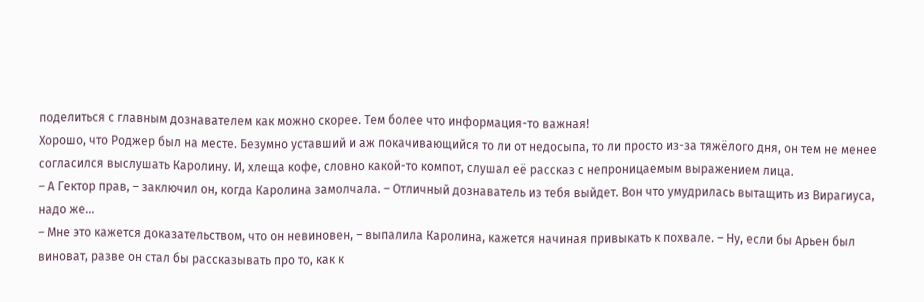поделиться с главным дознавателем как можно скорее. Тем более что информация-то важная!
Хорошо, что Роджер был на месте. Безумно уставший и аж покачивающийся то ли от недосыпа, то ли просто из-за тяжёлого дня, он тем не менее согласился выслушать Каролину. И, хлеща кофе, словно какой-то компот, слушал её рассказ с непроницаемым выражением лица.
– А Гектор прав, – заключил он, когда Каролина замолчала. – Отличный дознаватель из тебя выйдет. Вон что умудрилась вытащить из Вирагиуса, надо же…
– Мне это кажется доказательством, что он невиновен, – выпалила Каролина, кажется начиная привыкать к похвале. – Ну, если бы Арьен был виноват, разве он стал бы рассказывать про то, как к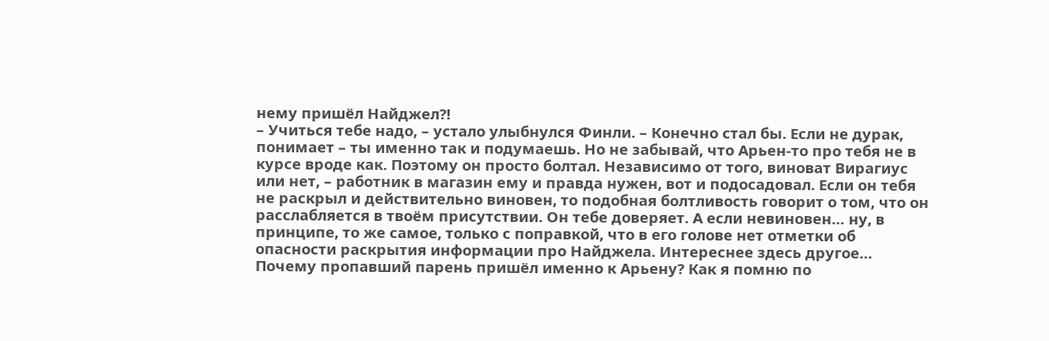нему пришёл Найджел?!
– Учиться тебе надо, – устало улыбнулся Финли. – Конечно стал бы. Если не дурак, понимает – ты именно так и подумаешь. Но не забывай, что Арьен-то про тебя не в курсе вроде как. Поэтому он просто болтал. Независимо от того, виноват Вирагиус или нет, – работник в магазин ему и правда нужен, вот и подосадовал. Если он тебя не раскрыл и действительно виновен, то подобная болтливость говорит о том, что он расслабляется в твоём присутствии. Он тебе доверяет. А если невиновен… ну, в принципе, то же самое, только с поправкой, что в его голове нет отметки об опасности раскрытия информации про Найджела. Интереснее здесь другое… Почему пропавший парень пришёл именно к Арьену? Как я помню по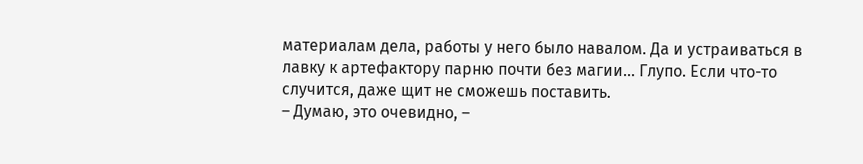материалам дела, работы у него было навалом. Да и устраиваться в лавку к артефактору парню почти без магии… Глупо. Если что-то случится, даже щит не сможешь поставить.
– Думаю, это очевидно, –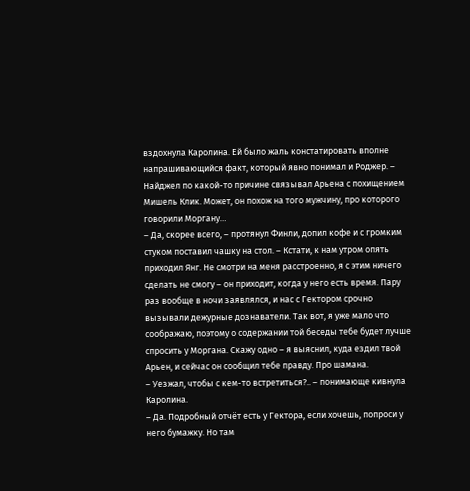вздохнула Каролина. Ей было жаль констатировать вполне напрашивающийся факт, который явно понимал и Роджер. – Найджел по какой-то причине связывал Арьена с похищением Мишель Клик. Может, он похож на того мужчину, про которого говорили Моргану…
– Да, скорее всего, – протянул Финли, допил кофе и с громким стуком поставил чашку на стол. – Кстати, к нам утром опять приходил Янг. Не смотри на меня расстроенно, я с этим ничего сделать не смогу – он приходит, когда у него есть время. Пару раз вообще в ночи заявлялся, и нас с Гектором срочно вызывали дежурные дознаватели. Так вот, я уже мало что соображаю, поэтому о содержании той беседы тебе будет лучше спросить у Моргана. Скажу одно – я выяснил, куда ездил твой Арьен, и сейчас он сообщил тебе правду. Про шамана.
– Уезжал, чтобы с кем-то встретиться?.. – понимающе кивнула Каролина.
– Да. Подробный отчёт есть у Гектора, если хочешь, попроси у него бумажку. Но там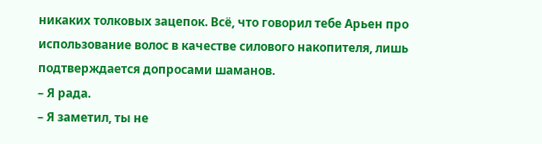никаких толковых зацепок. Всё, что говорил тебе Арьен про использование волос в качестве силового накопителя, лишь подтверждается допросами шаманов.
– Я рада.
– Я заметил, ты не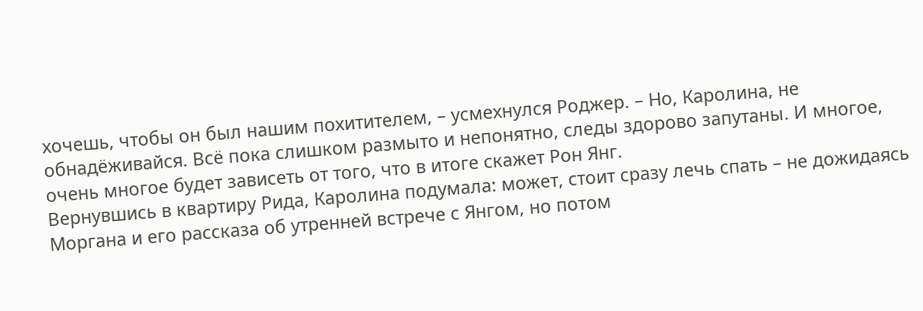хочешь, чтобы он был нашим похитителем, – усмехнулся Роджер. – Но, Каролина, не обнадёживайся. Всё пока слишком размыто и непонятно, следы здорово запутаны. И многое, очень многое будет зависеть от того, что в итоге скажет Рон Янг.
Вернувшись в квартиру Рида, Каролина подумала: может, стоит сразу лечь спать – не дожидаясь Моргана и его рассказа об утренней встрече с Янгом, но потом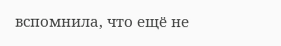вспомнила, что ещё не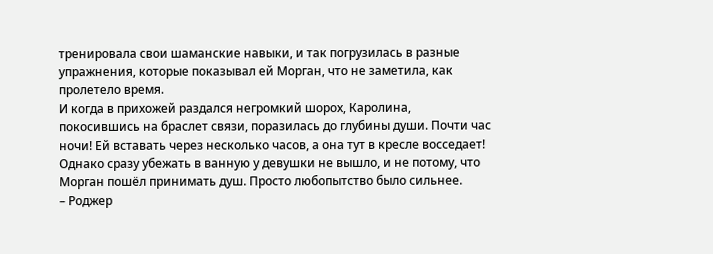тренировала свои шаманские навыки, и так погрузилась в разные упражнения, которые показывал ей Морган, что не заметила, как пролетело время.
И когда в прихожей раздался негромкий шорох, Каролина, покосившись на браслет связи, поразилась до глубины души. Почти час ночи! Ей вставать через несколько часов, а она тут в кресле восседает!
Однако сразу убежать в ванную у девушки не вышло, и не потому, что Морган пошёл принимать душ. Просто любопытство было сильнее.
– Роджер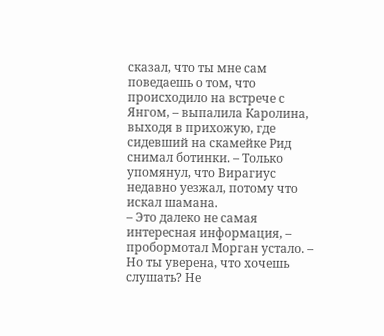сказал, что ты мне сам поведаешь о том, что происходило на встрече с Янгом, – выпалила Каролина, выходя в прихожую, где сидевший на скамейке Рид снимал ботинки. – Только упомянул, что Вирагиус недавно уезжал, потому что искал шамана.
– Это далеко не самая интересная информация, – пробормотал Морган устало. – Но ты уверена, что хочешь слушать? Не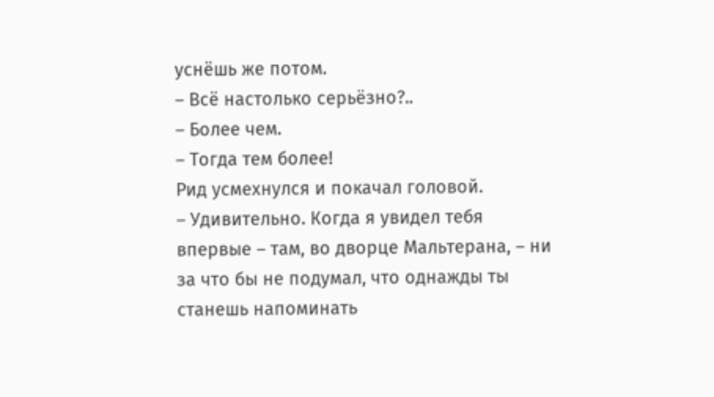уснёшь же потом.
– Всё настолько серьёзно?..
– Более чем.
– Тогда тем более!
Рид усмехнулся и покачал головой.
– Удивительно. Когда я увидел тебя впервые – там, во дворце Мальтерана, – ни за что бы не подумал, что однажды ты станешь напоминать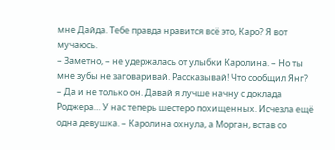мне Дайда. Тебе правда нравится всё это, Каро? Я вот мучаюсь.
– Заметно, – не удержалась от улыбки Каролина. – Но ты мне зубы не заговаривай. Рассказывай! Что сообщил Янг?
– Да и не только он. Давай я лучше начну с доклада Роджера… У нас теперь шестеро похищенных. Исчезла ещё одна девушка. – Каролина охнула, а Морган, встав со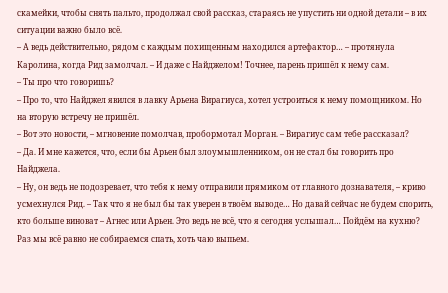скамейки, чтобы снять пальто, продолжал свой рассказ, стараясь не упустить ни одной детали – в их ситуации важно было всё.
– А ведь действительно, рядом с каждым похищенным находился артефактор… – протянула Каролина, когда Рид замолчал. – И даже с Найджелом! Точнее, парень пришёл к нему сам.
– Ты про что говоришь?
– Про то, что Найджел явился в лавку Арьена Вирагиуса, хотел устроиться к нему помощником. Но на вторую встречу не пришёл.
– Вот это новости, – мгновение помолчав, пробормотал Морган. – Вирагиус сам тебе рассказал?
– Да. И мне кажется, что, если бы Арьен был злоумышленником, он не стал бы говорить про Найджела.
– Ну, он ведь не подозревает, что тебя к нему отправили прямиком от главного дознавателя, – криво усмехнулся Рид. – Так что я не был бы так уверен в твоём выводе… Но давай сейчас не будем спорить, кто больше виноват – Агнес или Арьен. Это ведь не всё, что я сегодня услышал… Пойдём на кухню? Раз мы всё равно не собираемся спать, хоть чаю выпьем.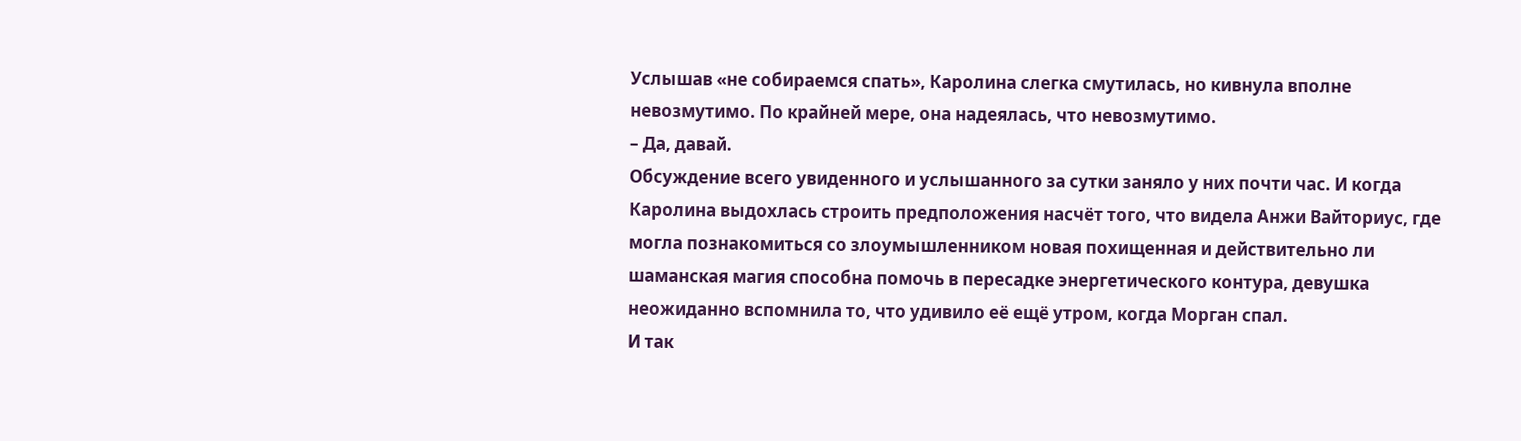Услышав «не собираемся спать», Каролина слегка смутилась, но кивнула вполне невозмутимо. По крайней мере, она надеялась, что невозмутимо.
– Да, давай.
Обсуждение всего увиденного и услышанного за сутки заняло у них почти час. И когда Каролина выдохлась строить предположения насчёт того, что видела Анжи Вайториус, где могла познакомиться со злоумышленником новая похищенная и действительно ли шаманская магия способна помочь в пересадке энергетического контура, девушка неожиданно вспомнила то, что удивило её ещё утром, когда Морган спал.
И так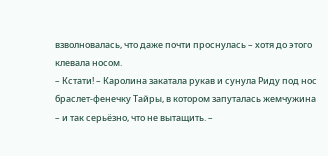взволновалась, что даже почти проснулась – хотя до этого клевала носом.
– Кстати! – Каролина закатала рукав и сунула Риду под нос браслет-фенечку Тайры, в котором запуталась жемчужина – и так серьёзно, что не вытащить. –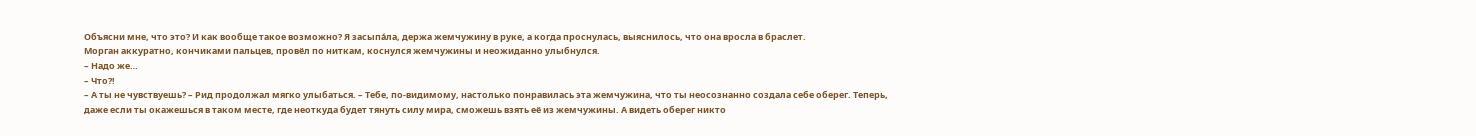Объясни мне, что это? И как вообще такое возможно? Я засыпа́ла, держа жемчужину в руке, а когда проснулась, выяснилось, что она вросла в браслет.
Морган аккуратно, кончиками пальцев, провёл по ниткам, коснулся жемчужины и неожиданно улыбнулся.
– Надо же…
– Что?!
– А ты не чувствуешь? – Рид продолжал мягко улыбаться. – Тебе, по-видимому, настолько понравилась эта жемчужина, что ты неосознанно создала себе оберег. Теперь, даже если ты окажешься в таком месте, где неоткуда будет тянуть силу мира, сможешь взять её из жемчужины. А видеть оберег никто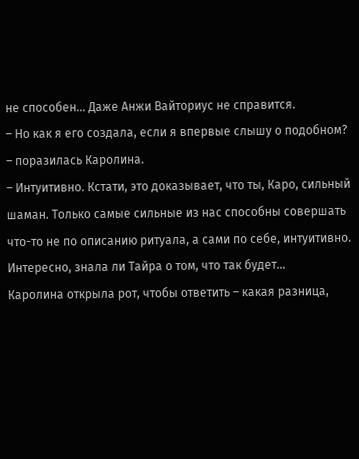не способен… Даже Анжи Вайториус не справится.
– Но как я его создала, если я впервые слышу о подобном? – поразилась Каролина.
– Интуитивно. Кстати, это доказывает, что ты, Каро, сильный шаман. Только самые сильные из нас способны совершать что-то не по описанию ритуала, а сами по себе, интуитивно. Интересно, знала ли Тайра о том, что так будет…
Каролина открыла рот, чтобы ответить – какая разница,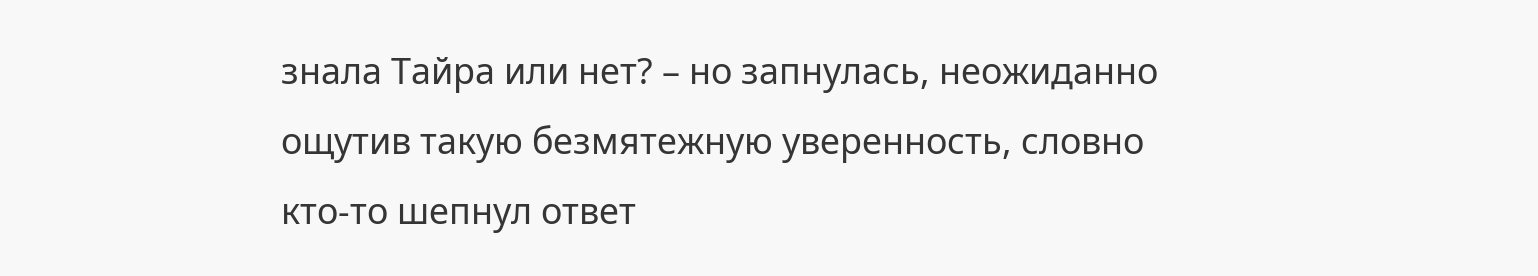знала Тайра или нет? – но запнулась, неожиданно ощутив такую безмятежную уверенность, словно кто-то шепнул ответ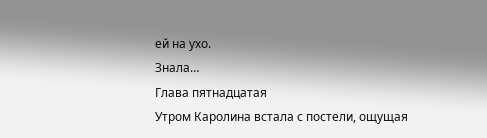ей на ухо.
Знала…
Глава пятнадцатая
Утром Каролина встала с постели, ощущая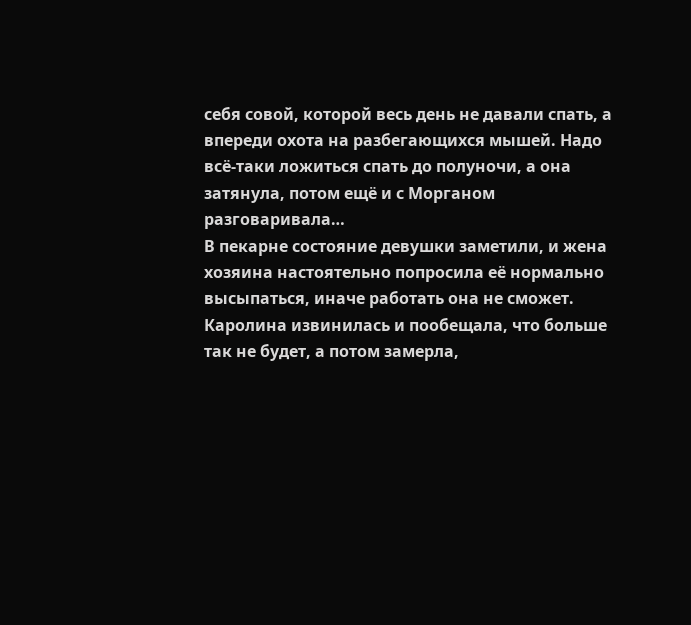себя совой, которой весь день не давали спать, а впереди охота на разбегающихся мышей. Надо всё-таки ложиться спать до полуночи, а она затянула, потом ещё и с Морганом разговаривала…
В пекарне состояние девушки заметили, и жена хозяина настоятельно попросила её нормально высыпаться, иначе работать она не сможет. Каролина извинилась и пообещала, что больше так не будет, а потом замерла,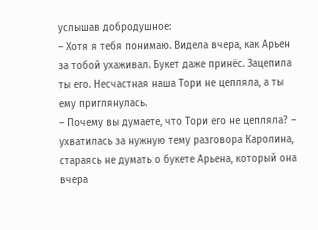услышав добродушное:
– Хотя я тебя понимаю. Видела вчера, как Арьен за тобой ухаживал. Букет даже принёс. Зацепила ты его. Несчастная наша Тори не цепляла, а ты ему приглянулась.
– Почему вы думаете, что Тори его не цепляла? – ухватилась за нужную тему разговора Каролина, стараясь не думать о букете Арьена, который она вчера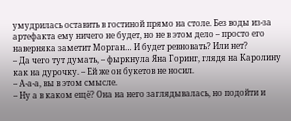умудрилась оставить в гостиной прямо на столе. Без воды из-за артефакта ему ничего не будет, но не в этом дело – просто его наверняка заметит Морган… И будет ревновать? Или нет?
– Да чего тут думать, – фыркнула Яна Горинг, глядя на Каролину как на дурочку. – Ей же он букетов не носил.
– А-а-а, вы в этом смысле.
– Ну а в каком ещё? Она на него заглядывалась, но подойти и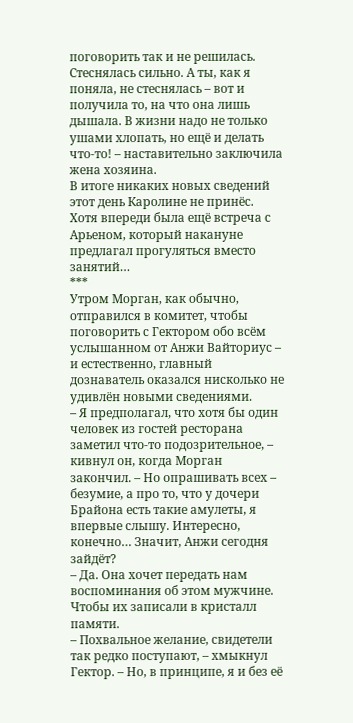поговорить так и не решилась. Стеснялась сильно. А ты, как я поняла, не стеснялась – вот и получила то, на что она лишь дышала. В жизни надо не только ушами хлопать, но ещё и делать что-то! – наставительно заключила жена хозяина.
В итоге никаких новых сведений этот день Каролине не принёс. Хотя впереди была ещё встреча с Арьеном, который накануне предлагал прогуляться вместо занятий…
***
Утром Морган, как обычно, отправился в комитет, чтобы поговорить с Гектором обо всём услышанном от Анжи Вайториус – и естественно, главный дознаватель оказался нисколько не удивлён новыми сведениями.
– Я предполагал, что хотя бы один человек из гостей ресторана заметил что-то подозрительное, – кивнул он, когда Морган закончил. – Но опрашивать всех – безумие, а про то, что у дочери Брайона есть такие амулеты, я впервые слышу. Интересно, конечно… Значит, Анжи сегодня зайдёт?
– Да. Она хочет передать нам воспоминания об этом мужчине. Чтобы их записали в кристалл памяти.
– Похвальное желание, свидетели так редко поступают, – хмыкнул Гектор. – Но, в принципе, я и без её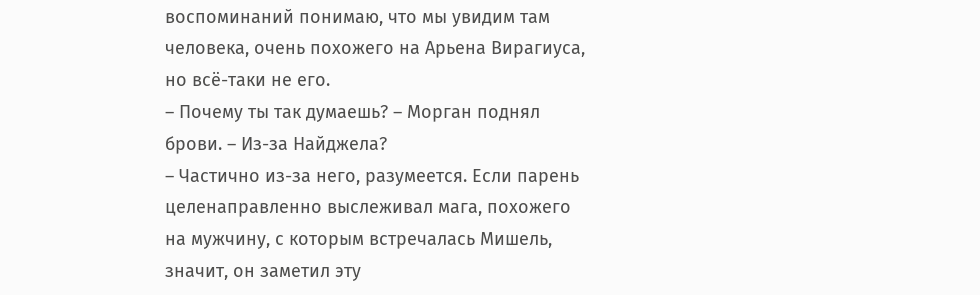воспоминаний понимаю, что мы увидим там человека, очень похожего на Арьена Вирагиуса, но всё-таки не его.
– Почему ты так думаешь? – Морган поднял брови. – Из-за Найджела?
– Частично из-за него, разумеется. Если парень целенаправленно выслеживал мага, похожего на мужчину, с которым встречалась Мишель, значит, он заметил эту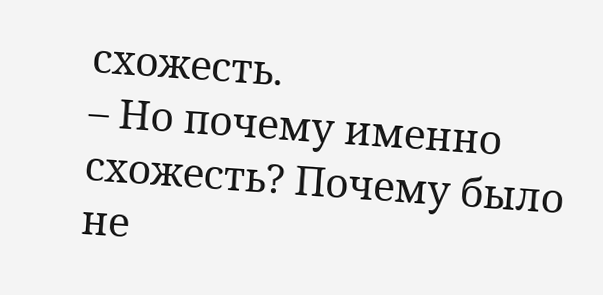схожесть.
– Но почему именно схожесть? Почему было не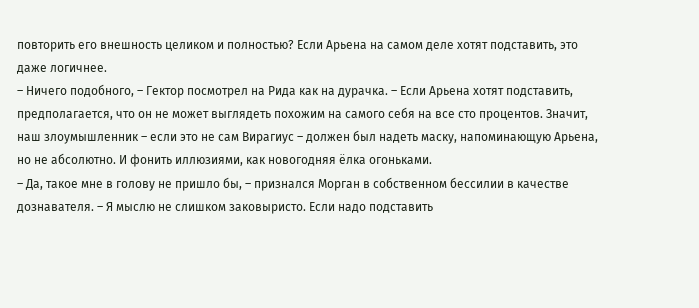повторить его внешность целиком и полностью? Если Арьена на самом деле хотят подставить, это даже логичнее.
– Ничего подобного, – Гектор посмотрел на Рида как на дурачка. – Если Арьена хотят подставить, предполагается, что он не может выглядеть похожим на самого себя на все сто процентов. Значит, наш злоумышленник – если это не сам Вирагиус – должен был надеть маску, напоминающую Арьена, но не абсолютно. И фонить иллюзиями, как новогодняя ёлка огоньками.
– Да, такое мне в голову не пришло бы, – признался Морган в собственном бессилии в качестве дознавателя. – Я мыслю не слишком заковыристо. Если надо подставить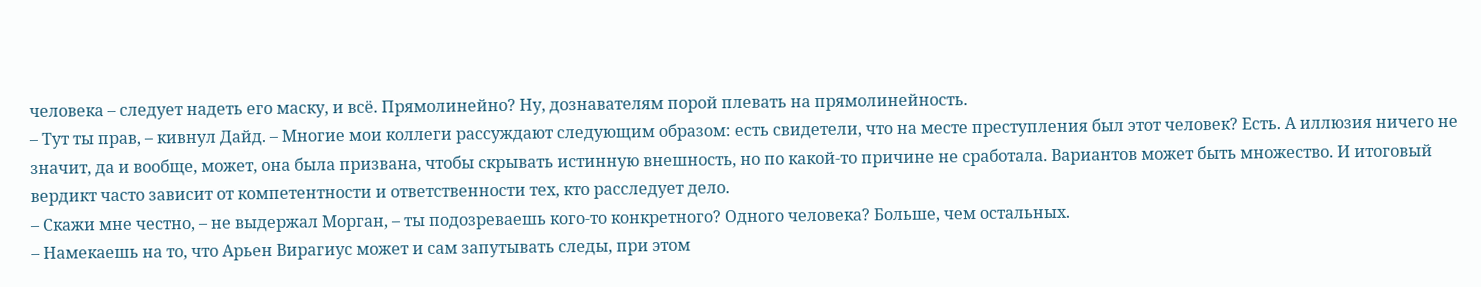человека – следует надеть его маску, и всё. Прямолинейно? Ну, дознавателям порой плевать на прямолинейность.
– Тут ты прав, – кивнул Дайд. – Многие мои коллеги рассуждают следующим образом: есть свидетели, что на месте преступления был этот человек? Есть. А иллюзия ничего не значит, да и вообще, может, она была призвана, чтобы скрывать истинную внешность, но по какой-то причине не сработала. Вариантов может быть множество. И итоговый вердикт часто зависит от компетентности и ответственности тех, кто расследует дело.
– Скажи мне честно, – не выдержал Морган, – ты подозреваешь кого-то конкретного? Одного человека? Больше, чем остальных.
– Намекаешь на то, что Арьен Вирагиус может и сам запутывать следы, при этом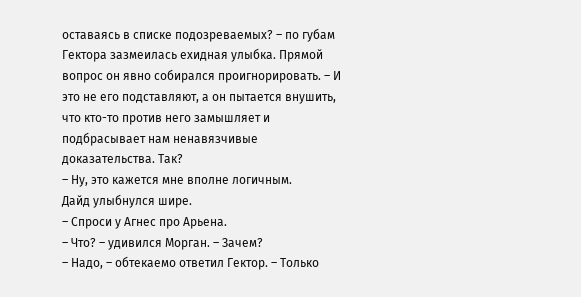оставаясь в списке подозреваемых? – по губам Гектора зазмеилась ехидная улыбка. Прямой вопрос он явно собирался проигнорировать. – И это не его подставляют, а он пытается внушить, что кто-то против него замышляет и подбрасывает нам ненавязчивые доказательства. Так?
– Ну, это кажется мне вполне логичным.
Дайд улыбнулся шире.
– Спроси у Агнес про Арьена.
– Что? – удивился Морган. – Зачем?
– Надо, – обтекаемо ответил Гектор. – Только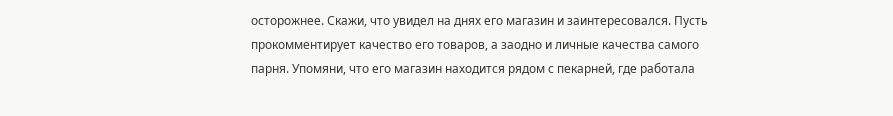осторожнее. Скажи, что увидел на днях его магазин и заинтересовался. Пусть прокомментирует качество его товаров, а заодно и личные качества самого парня. Упомяни, что его магазин находится рядом с пекарней, где работала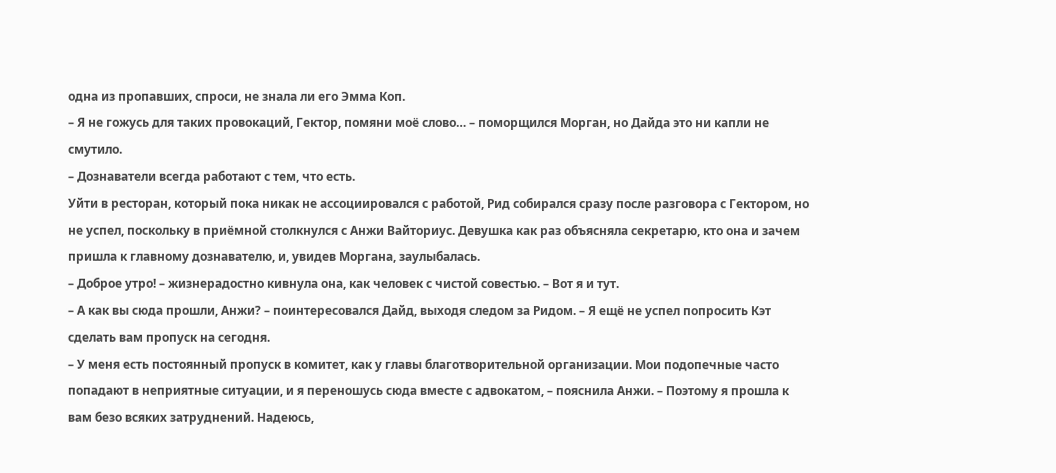одна из пропавших, спроси, не знала ли его Эмма Коп.
– Я не гожусь для таких провокаций, Гектор, помяни моё слово… – поморщился Морган, но Дайда это ни капли не смутило.
– Дознаватели всегда работают с тем, что есть.
Уйти в ресторан, который пока никак не ассоциировался с работой, Рид собирался сразу после разговора с Гектором, но не успел, поскольку в приёмной столкнулся с Анжи Вайториус. Девушка как раз объясняла секретарю, кто она и зачем пришла к главному дознавателю, и, увидев Моргана, заулыбалась.
– Доброе утро! – жизнерадостно кивнула она, как человек с чистой совестью. – Вот я и тут.
– А как вы сюда прошли, Анжи? – поинтересовался Дайд, выходя следом за Ридом. – Я ещё не успел попросить Кэт сделать вам пропуск на сегодня.
– У меня есть постоянный пропуск в комитет, как у главы благотворительной организации. Мои подопечные часто попадают в неприятные ситуации, и я переношусь сюда вместе с адвокатом, – пояснила Анжи. – Поэтому я прошла к вам безо всяких затруднений. Надеюсь,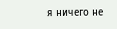я ничего не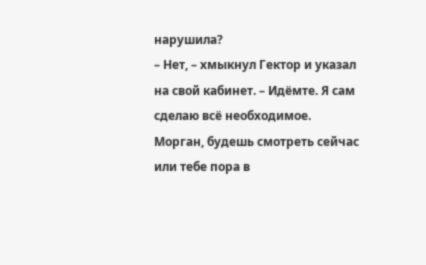нарушила?
– Нет, – хмыкнул Гектор и указал на свой кабинет. – Идёмте. Я сам сделаю всё необходимое. Морган, будешь смотреть сейчас или тебе пора в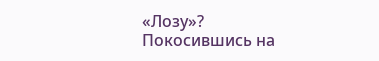«Лозу»?
Покосившись на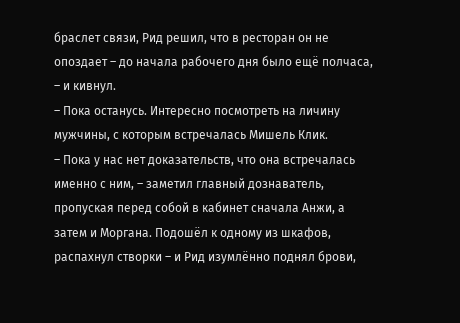браслет связи, Рид решил, что в ресторан он не опоздает – до начала рабочего дня было ещё полчаса, – и кивнул.
– Пока останусь. Интересно посмотреть на личину мужчины, с которым встречалась Мишель Клик.
– Пока у нас нет доказательств, что она встречалась именно с ним, – заметил главный дознаватель, пропуская перед собой в кабинет сначала Анжи, а затем и Моргана. Подошёл к одному из шкафов, распахнул створки – и Рид изумлённо поднял брови,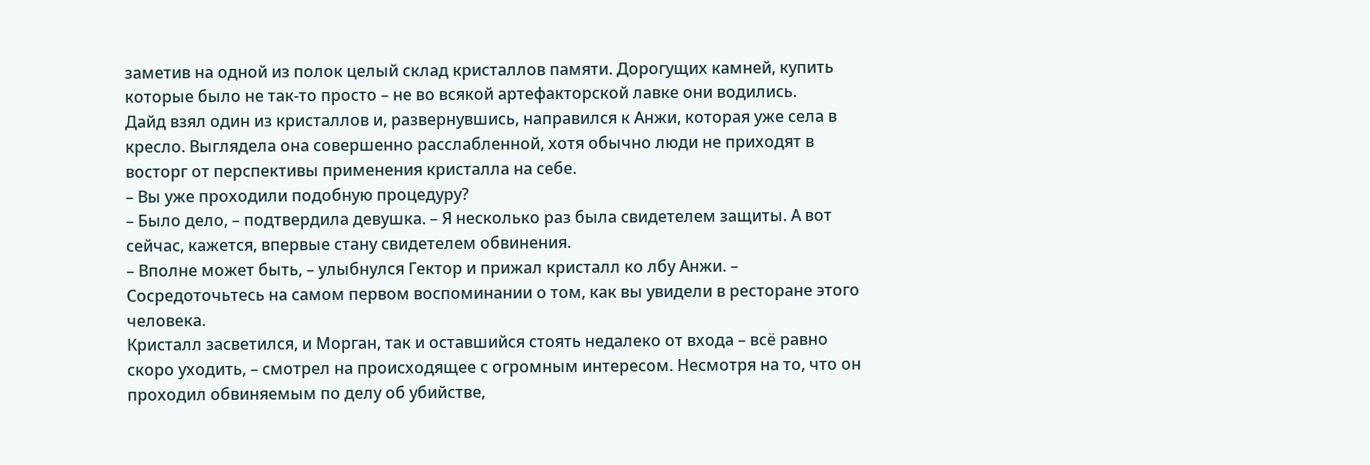заметив на одной из полок целый склад кристаллов памяти. Дорогущих камней, купить которые было не так-то просто – не во всякой артефакторской лавке они водились.
Дайд взял один из кристаллов и, развернувшись, направился к Анжи, которая уже села в кресло. Выглядела она совершенно расслабленной, хотя обычно люди не приходят в восторг от перспективы применения кристалла на себе.
– Вы уже проходили подобную процедуру?
– Было дело, – подтвердила девушка. – Я несколько раз была свидетелем защиты. А вот сейчас, кажется, впервые стану свидетелем обвинения.
– Вполне может быть, – улыбнулся Гектор и прижал кристалл ко лбу Анжи. – Сосредоточьтесь на самом первом воспоминании о том, как вы увидели в ресторане этого человека.
Кристалл засветился, и Морган, так и оставшийся стоять недалеко от входа – всё равно скоро уходить, – смотрел на происходящее с огромным интересом. Несмотря на то, что он проходил обвиняемым по делу об убийстве,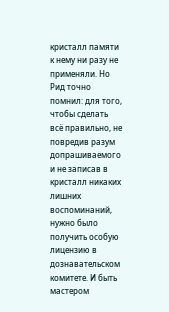кристалл памяти к нему ни разу не применяли. Но Рид точно помнил: для того, чтобы сделать всё правильно, не повредив разум допрашиваемого и не записав в кристалл никаких лишних воспоминаний, нужно было получить особую лицензию в дознавательском комитете. И быть мастером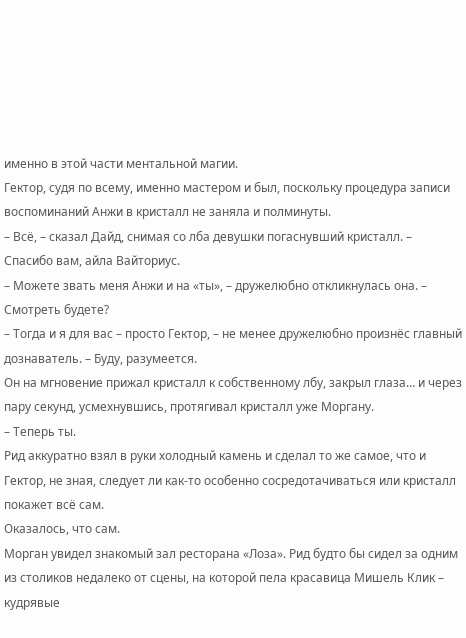именно в этой части ментальной магии.
Гектор, судя по всему, именно мастером и был, поскольку процедура записи воспоминаний Анжи в кристалл не заняла и полминуты.
– Всё, – сказал Дайд, снимая со лба девушки погаснувший кристалл. – Спасибо вам, айла Вайториус.
– Можете звать меня Анжи и на «ты», – дружелюбно откликнулась она. – Смотреть будете?
– Тогда и я для вас – просто Гектор, – не менее дружелюбно произнёс главный дознаватель. – Буду, разумеется.
Он на мгновение прижал кристалл к собственному лбу, закрыл глаза… и через пару секунд, усмехнувшись, протягивал кристалл уже Моргану.
– Теперь ты.
Рид аккуратно взял в руки холодный камень и сделал то же самое, что и Гектор, не зная, следует ли как-то особенно сосредотачиваться или кристалл покажет всё сам.
Оказалось, что сам.
Морган увидел знакомый зал ресторана «Лоза». Рид будто бы сидел за одним из столиков недалеко от сцены, на которой пела красавица Мишель Клик – кудрявые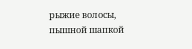рыжие волосы, пышной шапкой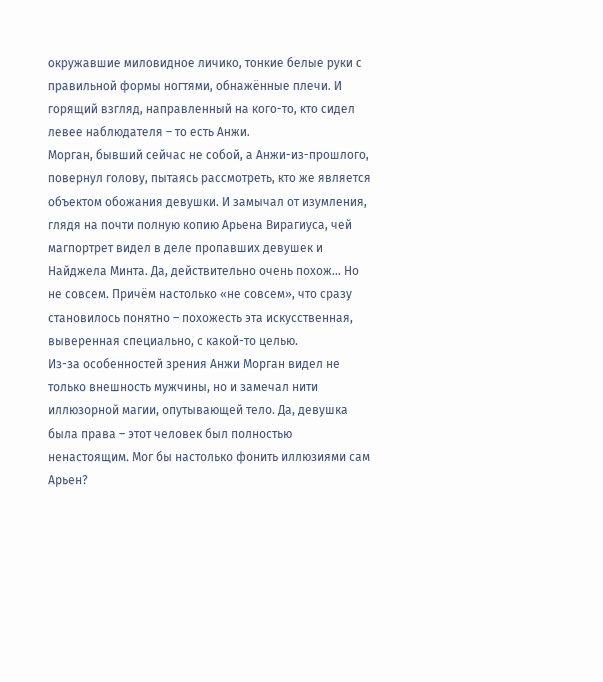окружавшие миловидное личико, тонкие белые руки с правильной формы ногтями, обнажённые плечи. И горящий взгляд, направленный на кого-то, кто сидел левее наблюдателя – то есть Анжи.
Морган, бывший сейчас не собой, а Анжи-из-прошлого, повернул голову, пытаясь рассмотреть, кто же является объектом обожания девушки. И замычал от изумления, глядя на почти полную копию Арьена Вирагиуса, чей магпортрет видел в деле пропавших девушек и Найджела Минта. Да, действительно очень похож… Но не совсем. Причём настолько «не совсем», что сразу становилось понятно – похожесть эта искусственная, выверенная специально, с какой-то целью.
Из-за особенностей зрения Анжи Морган видел не только внешность мужчины, но и замечал нити иллюзорной магии, опутывающей тело. Да, девушка была права – этот человек был полностью ненастоящим. Мог бы настолько фонить иллюзиями сам Арьен?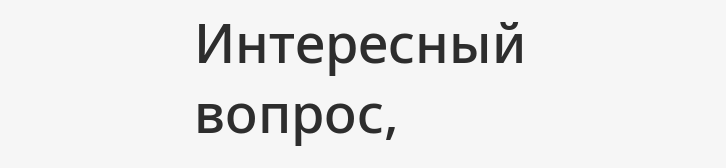Интересный вопрос,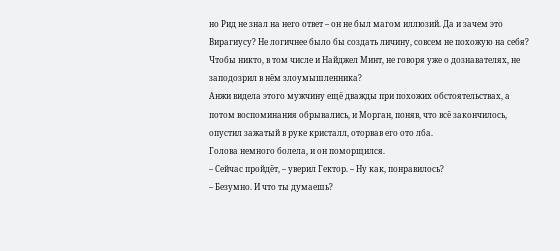но Рид не знал на него ответ – он не был магом иллюзий. Да и зачем это Вирагиусу? Не логичнее было бы создать личину, совсем не похожую на себя? Чтобы никто, в том числе и Найджел Минт, не говоря уже о дознавателях, не заподозрил в нём злоумышленника?
Анжи видела этого мужчину ещё дважды при похожих обстоятельствах, а потом воспоминания обрывались, и Морган, поняв, что всё закончилось, опустил зажатый в руке кристалл, оторвав его ото лба.
Голова немного болела, и он поморщился.
– Сейчас пройдёт, – уверил Гектор. – Ну как, понравилось?
– Безумно. И что ты думаешь?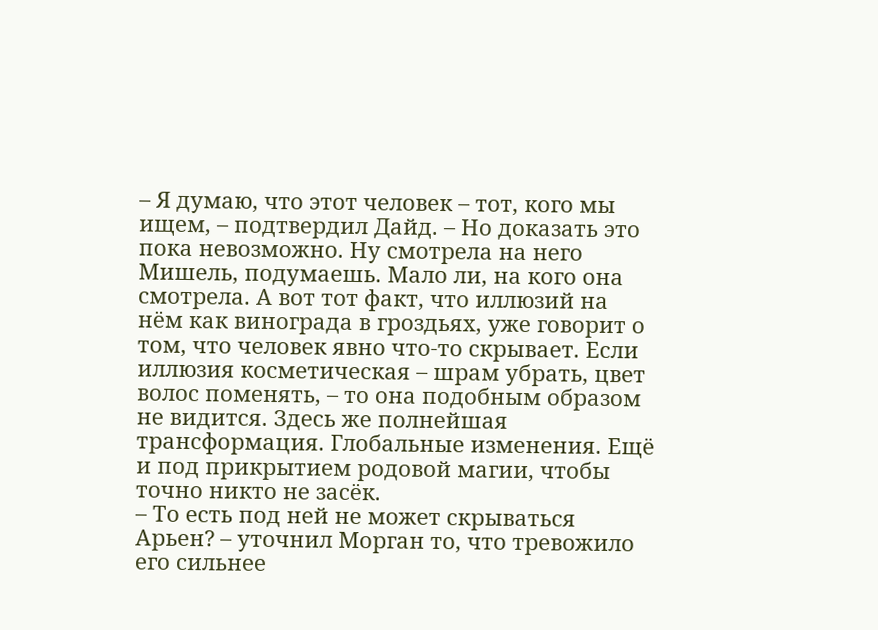– Я думаю, что этот человек – тот, кого мы ищем, – подтвердил Дайд. – Но доказать это пока невозможно. Ну смотрела на него Мишель, подумаешь. Мало ли, на кого она смотрела. А вот тот факт, что иллюзий на нём как винограда в гроздьях, уже говорит о том, что человек явно что-то скрывает. Если иллюзия косметическая – шрам убрать, цвет волос поменять, – то она подобным образом не видится. Здесь же полнейшая трансформация. Глобальные изменения. Ещё и под прикрытием родовой магии, чтобы точно никто не засёк.
– То есть под ней не может скрываться Арьен? – уточнил Морган то, что тревожило его сильнее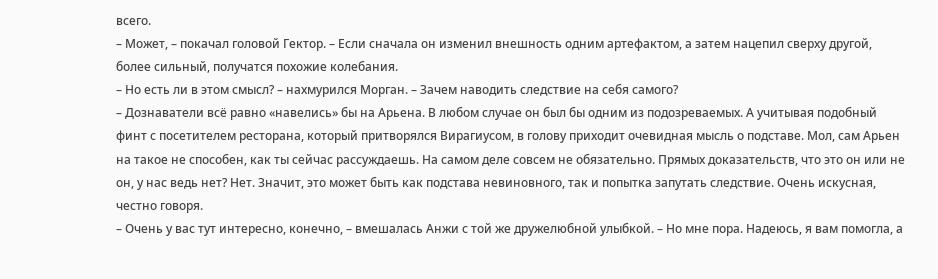всего.
– Может, – покачал головой Гектор. – Если сначала он изменил внешность одним артефактом, а затем нацепил сверху другой, более сильный, получатся похожие колебания.
– Но есть ли в этом смысл? – нахмурился Морган. – Зачем наводить следствие на себя самого?
– Дознаватели всё равно «навелись» бы на Арьена. В любом случае он был бы одним из подозреваемых. А учитывая подобный финт с посетителем ресторана, который притворялся Вирагиусом, в голову приходит очевидная мысль о подставе. Мол, сам Арьен на такое не способен, как ты сейчас рассуждаешь. На самом деле совсем не обязательно. Прямых доказательств, что это он или не он, у нас ведь нет? Нет. Значит, это может быть как подстава невиновного, так и попытка запутать следствие. Очень искусная, честно говоря.
– Очень у вас тут интересно, конечно, – вмешалась Анжи с той же дружелюбной улыбкой. – Но мне пора. Надеюсь, я вам помогла, а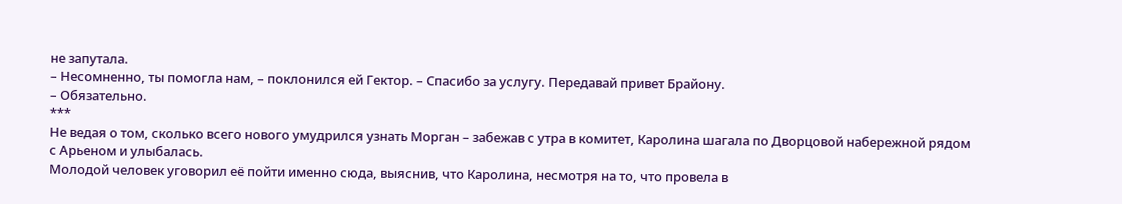не запутала.
– Несомненно, ты помогла нам, – поклонился ей Гектор. – Спасибо за услугу. Передавай привет Брайону.
– Обязательно.
***
Не ведая о том, сколько всего нового умудрился узнать Морган – забежав с утра в комитет, Каролина шагала по Дворцовой набережной рядом с Арьеном и улыбалась.
Молодой человек уговорил её пойти именно сюда, выяснив, что Каролина, несмотря на то, что провела в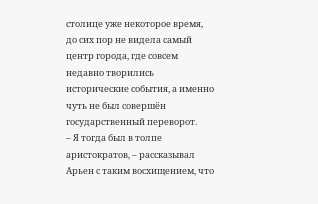столице уже некоторое время, до сих пор не видела самый центр города, где совсем недавно творились исторические события, а именно чуть не был совершён государственный переворот.
– Я тогда был в толпе аристократов, – рассказывал Арьен с таким восхищением, что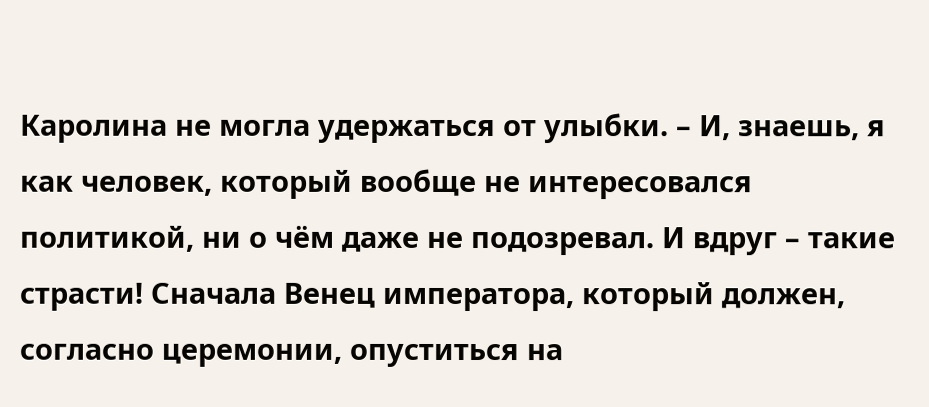Каролина не могла удержаться от улыбки. – И, знаешь, я как человек, который вообще не интересовался политикой, ни о чём даже не подозревал. И вдруг – такие страсти! Сначала Венец императора, который должен, согласно церемонии, опуститься на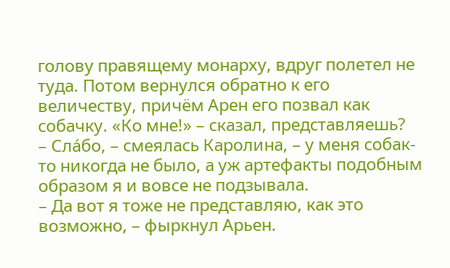голову правящему монарху, вдруг полетел не туда. Потом вернулся обратно к его величеству, причём Арен его позвал как собачку. «Ко мне!» – сказал, представляешь?
– Сла́бо, – смеялась Каролина, – у меня собак-то никогда не было, а уж артефакты подобным образом я и вовсе не подзывала.
– Да вот я тоже не представляю, как это возможно, – фыркнул Арьен.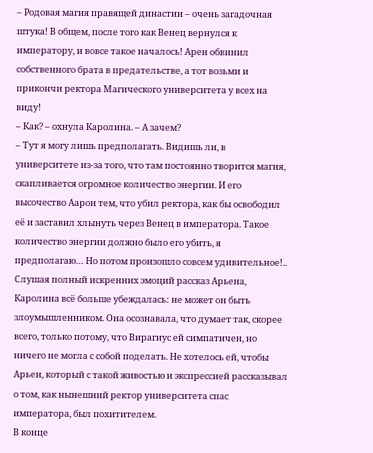– Родовая магия правящей династии – очень загадочная штука! В общем, после того как Венец вернулся к императору, и вовсе такое началось! Арен обвинил собственного брата в предательстве, а тот возьми и прикончи ректора Магического университета у всех на виду!
– Как? – охнула Каролина. – А зачем?
– Тут я могу лишь предполагать. Видишь ли, в университете из-за того, что там постоянно творится магия, скапливается огромное количество энергии. И его высочество Аарон тем, что убил ректора, как бы освободил её и заставил хлынуть через Венец в императора. Такое количество энергии должно было его убить, я предполагаю… Но потом произошло совсем удивительное!..
Слушая полный искренних эмоций рассказ Арьена, Каролина всё больше убеждалась: не может он быть злоумышленником. Она осознавала, что думает так, скорее всего, только потому, что Вирагиус ей симпатичен, но ничего не могла с собой поделать. Не хотелось ей, чтобы Арьен, который с такой живостью и экспрессией рассказывал о том, как нынешний ректор университета спас императора, был похитителем.
В конце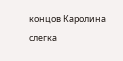концов Каролина слегка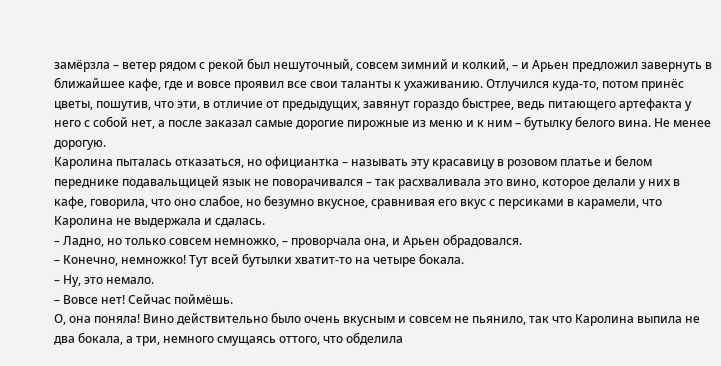замёрзла – ветер рядом с рекой был нешуточный, совсем зимний и колкий, – и Арьен предложил завернуть в ближайшее кафе, где и вовсе проявил все свои таланты к ухаживанию. Отлучился куда-то, потом принёс цветы, пошутив, что эти, в отличие от предыдущих, завянут гораздо быстрее, ведь питающего артефакта у него с собой нет, а после заказал самые дорогие пирожные из меню и к ним – бутылку белого вина. Не менее дорогую.
Каролина пыталась отказаться, но официантка – называть эту красавицу в розовом платье и белом переднике подавальщицей язык не поворачивался – так расхваливала это вино, которое делали у них в кафе, говорила, что оно слабое, но безумно вкусное, сравнивая его вкус с персиками в карамели, что Каролина не выдержала и сдалась.
– Ладно, но только совсем немножко, – проворчала она, и Арьен обрадовался.
– Конечно, немножко! Тут всей бутылки хватит-то на четыре бокала.
– Ну, это немало.
– Вовсе нет! Сейчас поймёшь.
О, она поняла! Вино действительно было очень вкусным и совсем не пьянило, так что Каролина выпила не два бокала, а три, немного смущаясь оттого, что обделила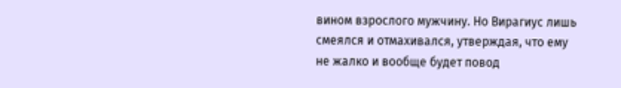вином взрослого мужчину. Но Вирагиус лишь смеялся и отмахивался, утверждая, что ему не жалко и вообще будет повод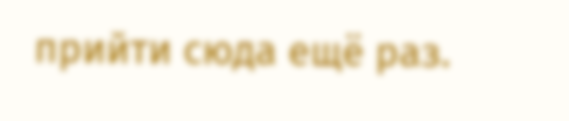прийти сюда ещё раз.